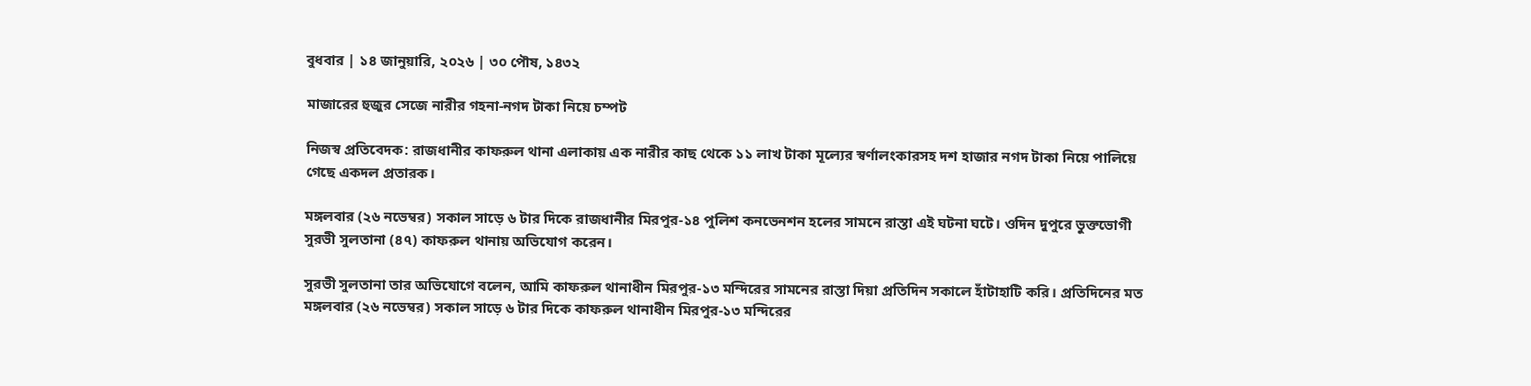বুধবার | ১৪ জানুয়ারি, ২০২৬ | ৩০ পৌষ, ১৪৩২

মাজারের হুজুর সেজে নারীর গহনা-নগদ টাকা নিয়ে চম্পট

নিজস্ব প্রতিবেদক: রাজধানীর কাফরুল থানা এলাকায় এক নারীর কাছ থেকে ১১ লাখ টাকা মূল্যের স্বর্ণালংকারসহ দশ হাজার নগদ টাকা নিয়ে পালিয়ে গেছে একদল প্রতারক।

মঙ্গলবার (২৬ নভেম্বর) সকাল সাড়ে ৬ টার দিকে রাজধানীর মিরপুর-১৪ পুলিশ কনভেনশন হলের সামনে রাস্তা এই ঘটনা ঘটে। ওদিন দুপুরে ভুক্তভোগী সুরভী সুলতানা (৪৭) কাফরুল থানায় অভিযোগ করেন।

সুরভী সুলতানা তার অভিযোগে বলেন, আমি কাফরুল থানাধীন মিরপুর-১৩ মন্দিরের সামনের রাস্তা দিয়া প্রতিদিন সকালে হাঁটাহাটি করি। প্রতিদিনের মত মঙ্গলবার (২৬ নভেম্বর) সকাল সাড়ে ৬ টার দিকে কাফরুল থানাধীন মিরপুর-১৩ মন্দিরের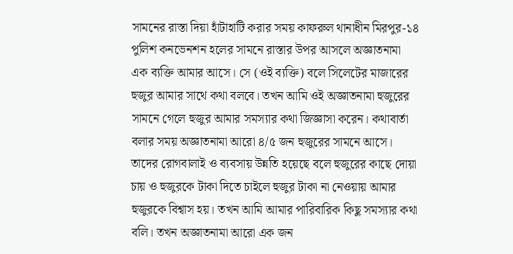সামনের রাস্তা দিয়া হাঁটাহাটি করার সময় কাফরুল থানাধীন মিরপুর-১৪ পুলিশ কনভেনশন হলের সামনে রাস্তার উপর আসলে অজ্ঞাতনামা এক ব্যক্তি আমার আসে। সে (ওই ব্যক্তি) বলে সিলেটের মাজারের হুজুর আমার সাথে কথা বলবে। তখন আমি ওই অজ্ঞাতনামা হুজুরের সামনে গেলে হুজুর আমার সমস্যার কথা জিজ্ঞাসা করেন। কথাবার্তা বলার সময় অজ্ঞাতনামা আরো ৪/৫ জন হুজুরের সামনে আসে। তাদের রোগবালাই ও ব্যবসায় উন্নতি হয়েছে বলে হুজুরের কাছে দোয়া চায় ও হুজুরকে টাকা দিতে চাইলে হুজুর টাকা না নেওয়ায় আমার হুজুরকে বিশ্বাস হয়। তখন আমি আমার পারিবারিক কিছু সমস্যার কথা বলি। তখন অজ্ঞাতনামা আরো এক জন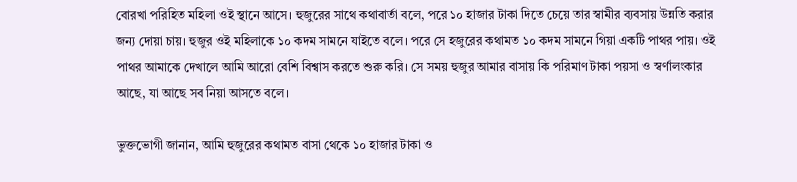বোরখা পরিহিত মহিলা ওই স্থানে আসে। হুজুরের সাথে কথাবার্তা বলে, পরে ১০ হাজার টাকা দিতে চেয়ে তার স্বামীর ব্যবসায় উন্নতি করার জন্য দোয়া চায়। হুজুর ওই মহিলাকে ১০ কদম সামনে যাইতে বলে। পরে সে হজুরের কথামত ১০ কদম সামনে গিয়া একটি পাথর পায়। ওই পাথর আমাকে দেখালে আমি আরো বেশি বিশ্বাস করতে শুরু করি। সে সময় হুজুর আমার বাসায় কি পরিমাণ টাকা পয়সা ও স্বর্ণালংকার আছে, যা আছে সব নিয়া আসতে বলে।

ভুক্তভোগী জানান, আমি হুজুরের কথামত বাসা থেকে ১০ হাজার টাকা ও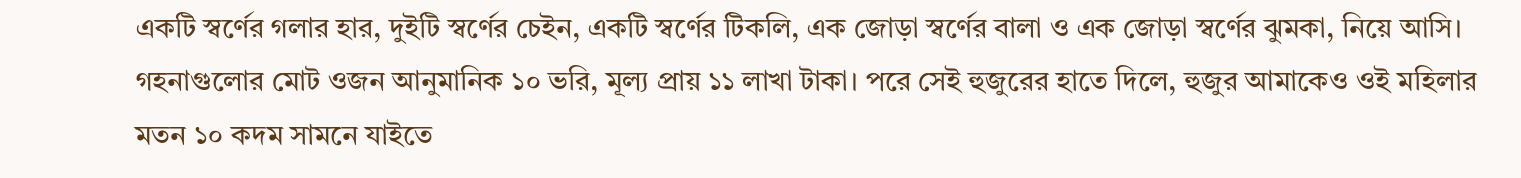একটি স্বর্ণের গলার হার, দুইটি স্বর্ণের চেইন, একটি স্বর্ণের টিকলি, এক জোড়া স্বর্ণের বালা ও এক জোড়া স্বর্ণের ঝুমকা, নিয়ে আসি। গহনাগুলোর মোট ওজন আনুমানিক ১০ ভরি, মূল্য প্রায় ১১ লাখা টাকা। পরে সেই হুজুরের হাতে দিলে, হুজুর আমাকেও ওই মহিলার মতন ১০ কদম সামনে যাইতে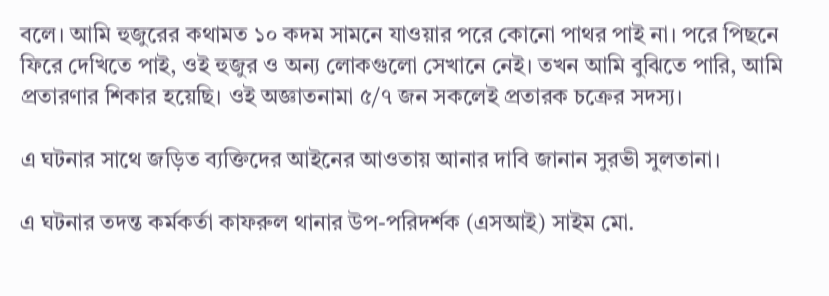বলে। আমি হুজুরের কথামত ১০ কদম সামনে যাওয়ার পরে কোনো পাথর পাই না। পরে পিছনে ফিরে দেখিতে পাই, ওই হুজুর ও অন্য লোকগুলো সেখানে নেই। তখন আমি বুঝিতে পারি, আমি প্রতারণার শিকার হয়েছি। ওই অজ্ঞাতনামা ৫/৭ জন সকলেই প্রতারক চক্রের সদস্য।

এ ঘটনার সাথে জড়িত ব্যক্তিদের আইনের আওতায় আনার দাবি জানান সুরভী সুলতানা।

এ ঘটনার তদন্ত কর্মকর্তা কাফরুল থানার উপ-পরিদর্শক (এসআই) সাইম মো.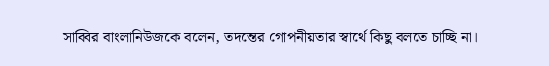সাব্বির বাংলানিউজকে বলেন, তদন্তের গোপনীয়তার স্বার্থে কিছু বলতে চাচ্ছি না।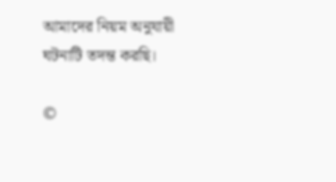আমাদের নিয়ম অনুযায়ী ঘটনাটি তদন্ত করছি।

©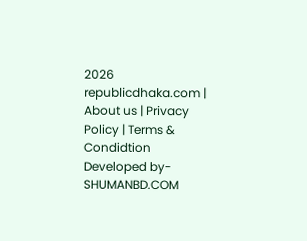2026 republicdhaka.com | About us | Privacy Policy | Terms & Condidtion
Developed by- SHUMANBD.COM